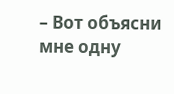– Вот объясни мне одну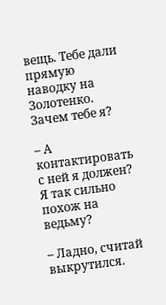вещь. Тебе дали прямую наводку на Золотенко. Зачем тебе я?

– А контактировать с ней я должен? Я так сильно похож на ведьму?

– Ладно, считай выкрутился.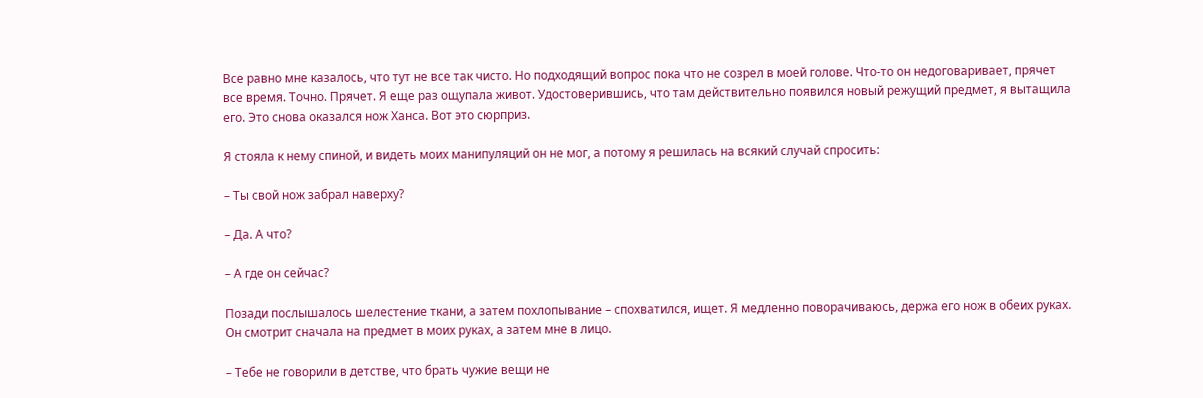Все равно мне казалось, что тут не все так чисто. Но подходящий вопрос пока что не созрел в моей голове. Что-то он недоговаривает, прячет все время. Точно. Прячет. Я еще раз ощупала живот. Удостоверившись, что там действительно появился новый режущий предмет, я вытащила его. Это снова оказался нож Ханса. Вот это сюрприз.

Я стояла к нему спиной, и видеть моих манипуляций он не мог, а потому я решилась на всякий случай спросить:

– Ты свой нож забрал наверху?

– Да. А что?

– А где он сейчас?

Позади послышалось шелестение ткани, а затем похлопывание – спохватился, ищет. Я медленно поворачиваюсь, держа его нож в обеих руках. Он смотрит сначала на предмет в моих руках, а затем мне в лицо.

– Тебе не говорили в детстве, что брать чужие вещи не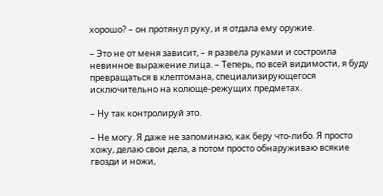хорошо? – он протянул руку, и я отдала ему оружие.

– Это не от меня зависит, – я развела руками и состроила невинное выражение лица. – Теперь, по всей видимости, я буду превращаться в клептомана, специализирующегося исключительно на колюще-режущих предметах.

– Ну так контролируй это.

– Не могу. Я даже не запоминаю, как беру что-либо. Я просто хожу, делаю свои дела, а потом просто обнаруживаю всякие гвозди и ножи,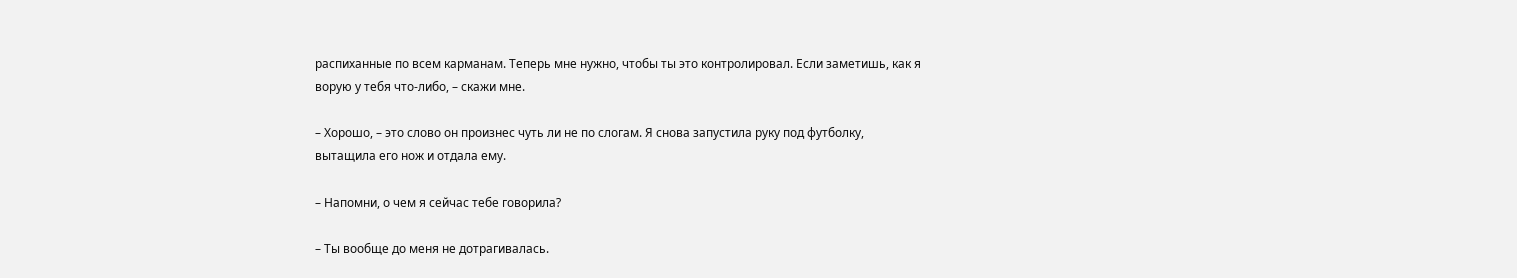распиханные по всем карманам. Теперь мне нужно, чтобы ты это контролировал. Если заметишь, как я ворую у тебя что-либо, – скажи мне.

– Хорошо, – это слово он произнес чуть ли не по слогам. Я снова запустила руку под футболку, вытащила его нож и отдала ему.

– Напомни, о чем я сейчас тебе говорила?

– Ты вообще до меня не дотрагивалась.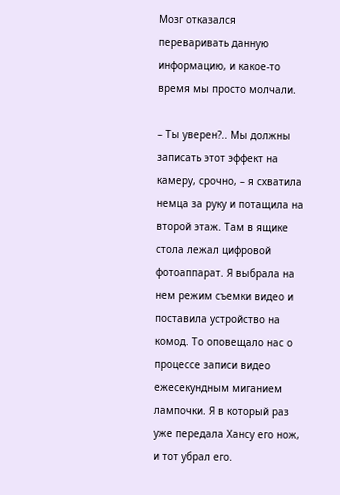Мозг отказался переваривать данную информацию, и какое-то время мы просто молчали.

– Ты уверен?.. Мы должны записать этот эффект на камеру, срочно, – я схватила немца за руку и потащила на второй этаж. Там в ящике стола лежал цифровой фотоаппарат. Я выбрала на нем режим съемки видео и поставила устройство на комод. То оповещало нас о процессе записи видео ежесекундным миганием лампочки. Я в который раз уже передала Хансу его нож, и тот убрал его.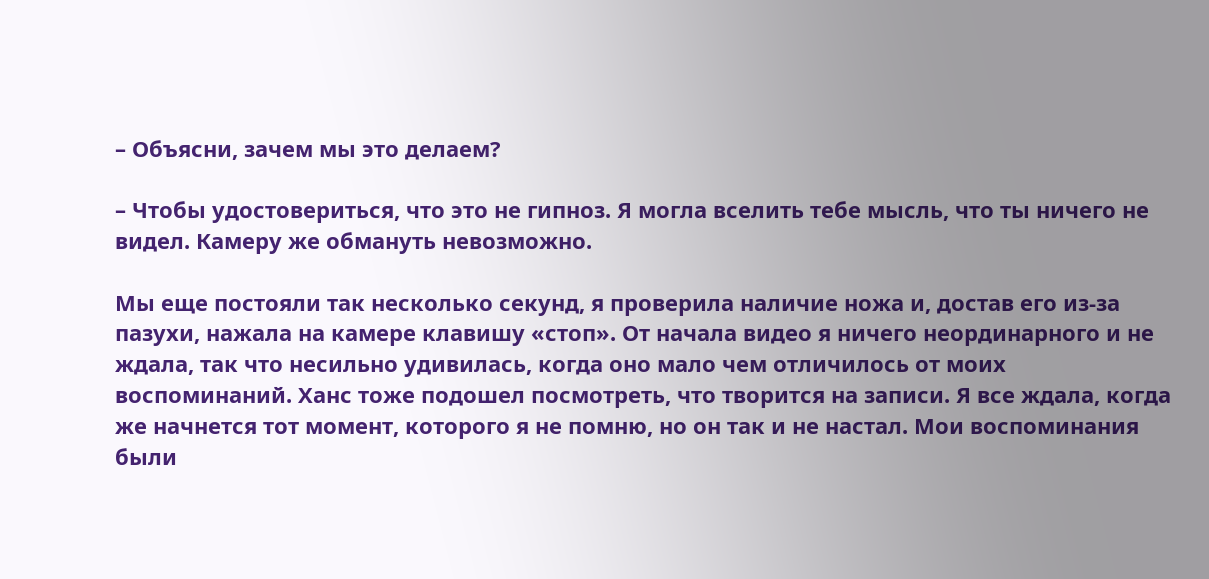– Объясни, зачем мы это делаем?

– Чтобы удостовериться, что это не гипноз. Я могла вселить тебе мысль, что ты ничего не видел. Камеру же обмануть невозможно.

Мы еще постояли так несколько секунд, я проверила наличие ножа и, достав его из-за пазухи, нажала на камере клавишу «стоп». От начала видео я ничего неординарного и не ждала, так что несильно удивилась, когда оно мало чем отличилось от моих воспоминаний. Ханс тоже подошел посмотреть, что творится на записи. Я все ждала, когда же начнется тот момент, которого я не помню, но он так и не настал. Мои воспоминания были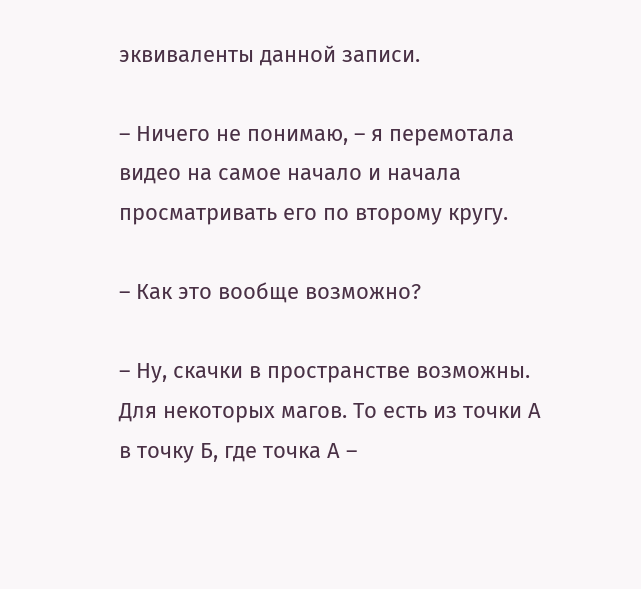эквиваленты данной записи.

– Ничего не понимаю, – я перемотала видео на самое начало и начала просматривать его по второму кругу.

– Как это вообще возможно?

– Ну, скачки в пространстве возможны. Для некоторых магов. То есть из точки А в точку Б, где точка А –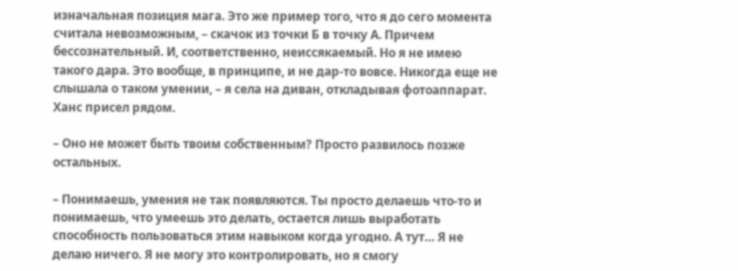изначальная позиция мага. Это же пример того, что я до сего момента считала невозможным, – скачок из точки Б в точку А. Причем бессознательный. И, соответственно, неиссякаемый. Но я не имею такого дара. Это вообще, в принципе, и не дар-то вовсе. Никогда еще не слышала о таком умении, – я села на диван, откладывая фотоаппарат. Ханс присел рядом.

– Оно не может быть твоим собственным? Просто развилось позже остальных.

– Понимаешь, умения не так появляются. Ты просто делаешь что-то и понимаешь, что умеешь это делать, остается лишь выработать способность пользоваться этим навыком когда угодно. А тут… Я не делаю ничего. Я не могу это контролировать, но я смогу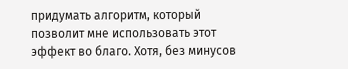придумать алгоритм, который позволит мне использовать этот эффект во благо. Хотя, без минусов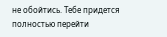не обойтись. Тебе придется полностью перейти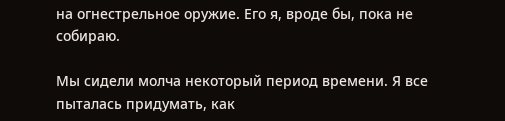на огнестрельное оружие. Его я, вроде бы, пока не собираю.

Мы сидели молча некоторый период времени. Я все пыталась придумать, как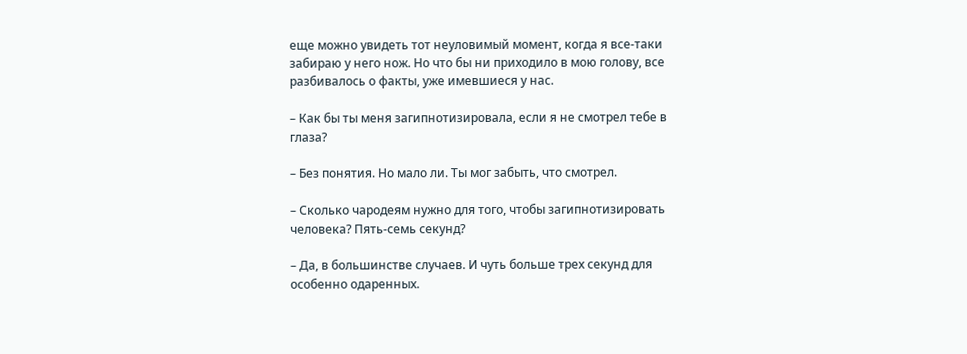еще можно увидеть тот неуловимый момент, когда я все-таки забираю у него нож. Но что бы ни приходило в мою голову, все разбивалось о факты, уже имевшиеся у нас.

– Как бы ты меня загипнотизировала, если я не смотрел тебе в глаза?

– Без понятия. Но мало ли. Ты мог забыть, что смотрел.

– Сколько чародеям нужно для того, чтобы загипнотизировать человека? Пять-семь секунд?

– Да, в большинстве случаев. И чуть больше трех секунд для особенно одаренных.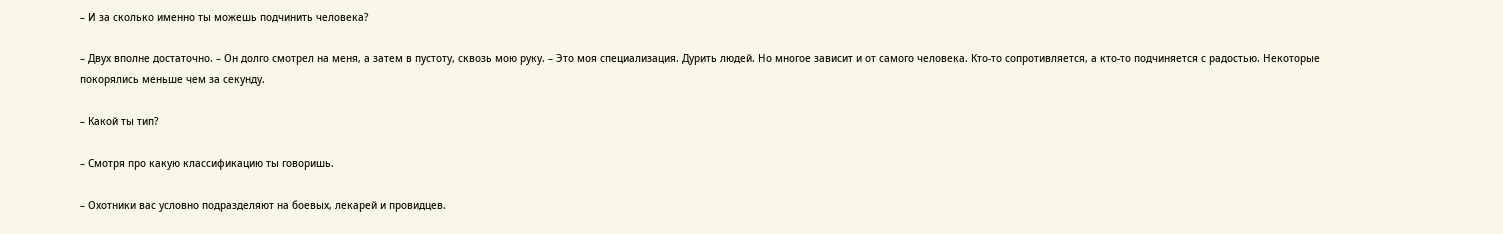– И за сколько именно ты можешь подчинить человека?

– Двух вполне достаточно. – Он долго смотрел на меня, а затем в пустоту, сквозь мою руку. – Это моя специализация. Дурить людей. Но многое зависит и от самого человека. Кто-то сопротивляется, а кто-то подчиняется с радостью. Некоторые покорялись меньше чем за секунду.

– Какой ты тип?

– Смотря про какую классификацию ты говоришь.

– Охотники вас условно подразделяют на боевых, лекарей и провидцев.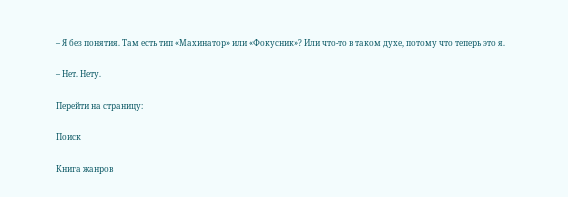– Я без понятия. Там есть тип «Махинатор» или «Фокусник»? Или что-то в таком духе, потому что теперь это я.

– Нет. Нету.

Перейти на страницу:

Поиск

Книга жанров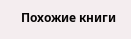Похожие книги